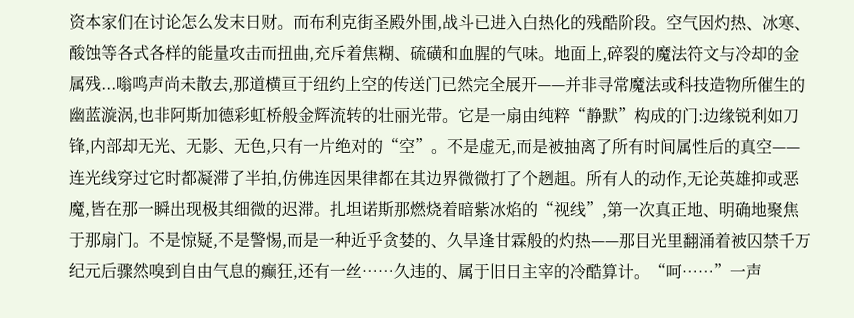资本家们在讨论怎么发末日财。而布利克街圣殿外围,战斗已进入白热化的残酷阶段。空气因灼热、冰寒、酸蚀等各式各样的能量攻击而扭曲,充斥着焦糊、硫磺和血腥的气味。地面上,碎裂的魔法符文与冷却的金属残...嗡鸣声尚未散去,那道横亘于纽约上空的传送门已然完全展开——并非寻常魔法或科技造物所催生的幽蓝漩涡,也非阿斯加德彩虹桥般金辉流转的壮丽光带。它是一扇由纯粹“静默”构成的门:边缘锐利如刀锋,内部却无光、无影、无色,只有一片绝对的“空”。不是虚无,而是被抽离了所有时间属性后的真空——连光线穿过它时都凝滞了半拍,仿佛连因果律都在其边界微微打了个趔趄。所有人的动作,无论英雄抑或恶魔,皆在那一瞬出现极其细微的迟滞。扎坦诺斯那燃烧着暗紫冰焰的“视线”,第一次真正地、明确地聚焦于那扇门。不是惊疑,不是警惕,而是一种近乎贪婪的、久旱逢甘霖般的灼热——那目光里翻涌着被囚禁千万纪元后骤然嗅到自由气息的癫狂,还有一丝……久违的、属于旧日主宰的冷酷算计。“呵……”一声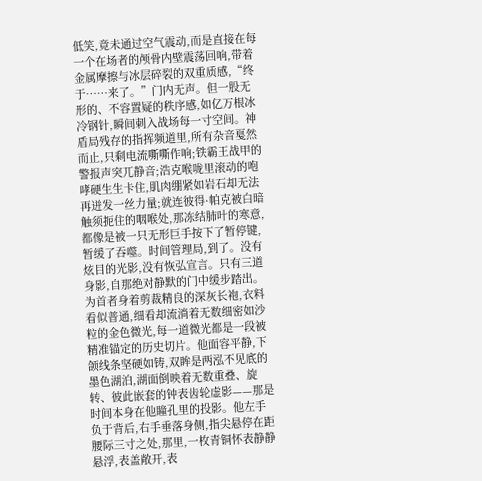低笑,竟未通过空气震动,而是直接在每一个在场者的颅骨内壁震荡回响,带着金属摩擦与冰层碎裂的双重质感,“终于……来了。”门内无声。但一股无形的、不容置疑的秩序感,如亿万根冰冷钢针,瞬间刺入战场每一寸空间。神盾局残存的指挥频道里,所有杂音戛然而止,只剩电流嘶嘶作响;铁霸王战甲的警报声突兀静音;浩克喉咙里滚动的咆哮硬生生卡住,肌肉绷紧如岩石却无法再迸发一丝力量;就连彼得·帕克被白暗触须扼住的咽喉处,那冻结肺叶的寒意,都像是被一只无形巨手按下了暂停键,暂缓了吞噬。时间管理局,到了。没有炫目的光影,没有恢弘宣言。只有三道身影,自那绝对静默的门中缓步踏出。为首者身着剪裁精良的深灰长袍,衣料看似普通,细看却流淌着无数细密如沙粒的金色微光,每一道微光都是一段被精准锚定的历史切片。他面容平静,下颌线条坚硬如铸,双眸是两泓不见底的墨色湖泊,湖面倒映着无数重叠、旋转、彼此嵌套的钟表齿轮虚影——那是时间本身在他瞳孔里的投影。他左手负于背后,右手垂落身侧,指尖悬停在距腰际三寸之处,那里,一枚青铜怀表静静悬浮,表盖敞开,表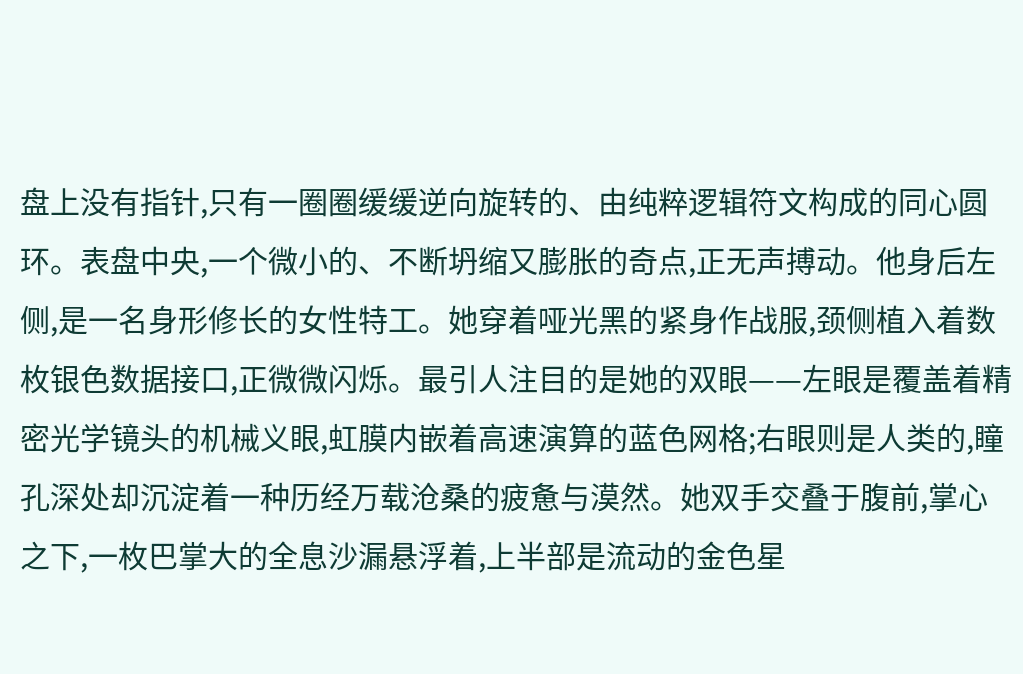盘上没有指针,只有一圈圈缓缓逆向旋转的、由纯粹逻辑符文构成的同心圆环。表盘中央,一个微小的、不断坍缩又膨胀的奇点,正无声搏动。他身后左侧,是一名身形修长的女性特工。她穿着哑光黑的紧身作战服,颈侧植入着数枚银色数据接口,正微微闪烁。最引人注目的是她的双眼——左眼是覆盖着精密光学镜头的机械义眼,虹膜内嵌着高速演算的蓝色网格;右眼则是人类的,瞳孔深处却沉淀着一种历经万载沧桑的疲惫与漠然。她双手交叠于腹前,掌心之下,一枚巴掌大的全息沙漏悬浮着,上半部是流动的金色星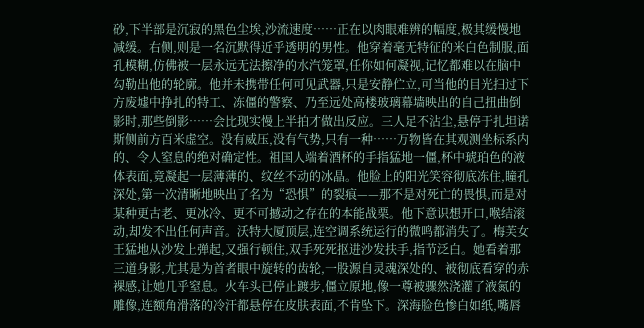砂,下半部是沉寂的黑色尘埃,沙流速度……正在以肉眼难辨的幅度,极其缓慢地减缓。右侧,则是一名沉默得近乎透明的男性。他穿着毫无特征的米白色制服,面孔模糊,仿佛被一层永远无法擦净的水汽笼罩,任你如何凝视,记忆都难以在脑中勾勒出他的轮廓。他并未携带任何可见武器,只是安静伫立,可当他的目光扫过下方废墟中挣扎的特工、冻僵的警察、乃至远处高楼玻璃幕墙映出的自己扭曲倒影时,那些倒影……会比现实慢上半拍才做出反应。三人足不沾尘,悬停于扎坦诺斯侧前方百米虚空。没有威压,没有气势,只有一种……万物皆在其观测坐标系内的、令人窒息的绝对确定性。祖国人端着酒杯的手指猛地一僵,杯中琥珀色的液体表面,竟凝起一层薄薄的、纹丝不动的冰晶。他脸上的阳光笑容彻底冻住,瞳孔深处,第一次清晰地映出了名为“恐惧”的裂痕——那不是对死亡的畏惧,而是对某种更古老、更冰冷、更不可撼动之存在的本能战栗。他下意识想开口,喉结滚动,却发不出任何声音。沃特大厦顶层,连空调系统运行的微鸣都消失了。梅芙女王猛地从沙发上弹起,又强行顿住,双手死死抠进沙发扶手,指节泛白。她看着那三道身影,尤其是为首者眼中旋转的齿轮,一股源自灵魂深处的、被彻底看穿的赤裸感,让她几乎窒息。火车头已停止踱步,僵立原地,像一尊被骤然浇灌了液氮的雕像,连额角滑落的冷汗都悬停在皮肤表面,不肯坠下。深海脸色惨白如纸,嘴唇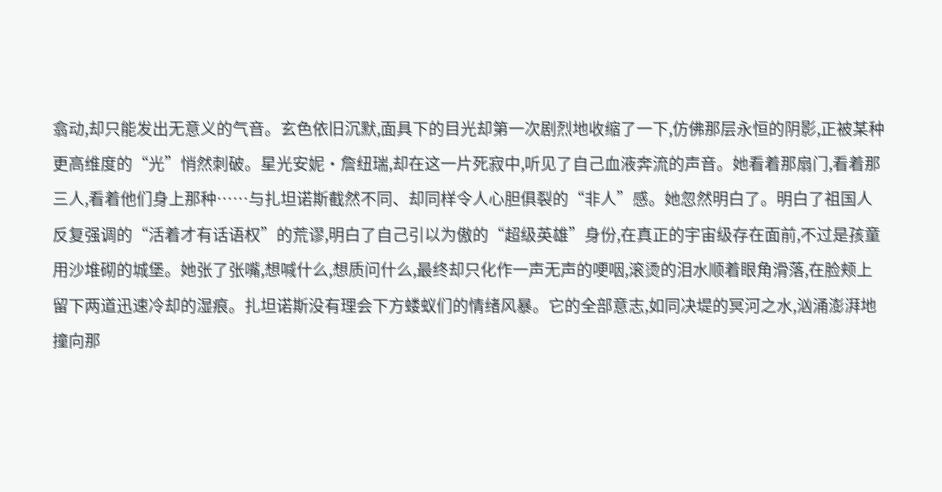翕动,却只能发出无意义的气音。玄色依旧沉默,面具下的目光却第一次剧烈地收缩了一下,仿佛那层永恒的阴影,正被某种更高维度的“光”悄然刺破。星光安妮·詹纽瑞,却在这一片死寂中,听见了自己血液奔流的声音。她看着那扇门,看着那三人,看着他们身上那种……与扎坦诺斯截然不同、却同样令人心胆俱裂的“非人”感。她忽然明白了。明白了祖国人反复强调的“活着才有话语权”的荒谬,明白了自己引以为傲的“超级英雄”身份,在真正的宇宙级存在面前,不过是孩童用沙堆砌的城堡。她张了张嘴,想喊什么,想质问什么,最终却只化作一声无声的哽咽,滚烫的泪水顺着眼角滑落,在脸颊上留下两道迅速冷却的湿痕。扎坦诺斯没有理会下方蝼蚁们的情绪风暴。它的全部意志,如同决堤的冥河之水,汹涌澎湃地撞向那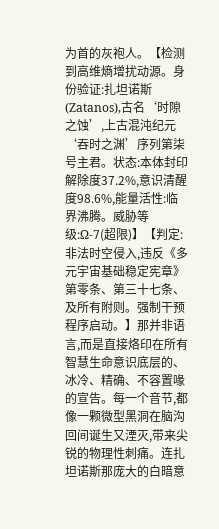为首的灰袍人。【检测到高维熵增扰动源。身份验证:扎坦诺斯(Zatanos),古名‘时隙之蚀’,上古混沌纪元‘吞时之渊’序列第柒号主君。状态:本体封印解除度37.2%,意识清醒度98.6%,能量活性:临界沸腾。威胁等级:Ω-7(超限)】【判定:非法时空侵入,违反《多元宇宙基础稳定宪章》第零条、第三十七条、及所有附则。强制干预程序启动。】那并非语言,而是直接烙印在所有智慧生命意识底层的、冰冷、精确、不容置喙的宣告。每一个音节,都像一颗微型黑洞在脑沟回间诞生又湮灭,带来尖锐的物理性刺痛。连扎坦诺斯那庞大的白暗意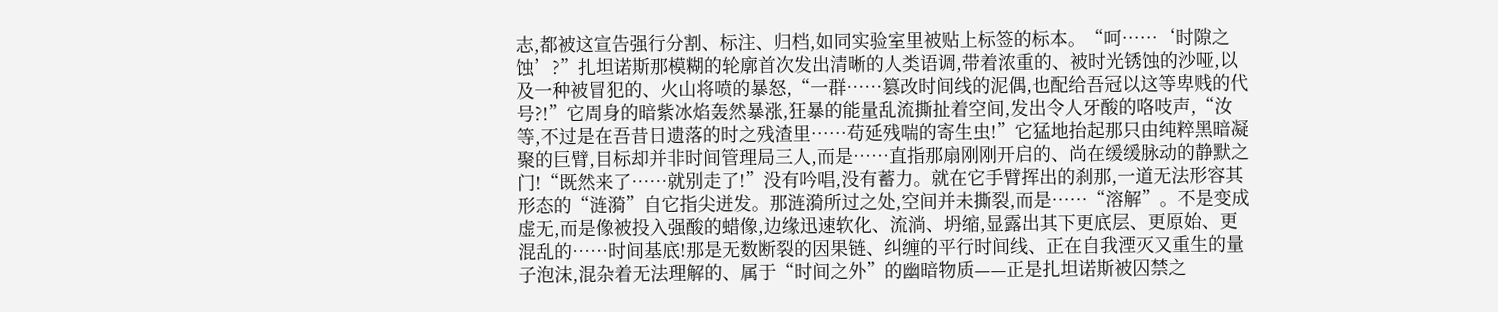志,都被这宣告强行分割、标注、归档,如同实验室里被贴上标签的标本。“呵……‘时隙之蚀’?”扎坦诺斯那模糊的轮廓首次发出清晰的人类语调,带着浓重的、被时光锈蚀的沙哑,以及一种被冒犯的、火山将喷的暴怒,“一群……篡改时间线的泥偶,也配给吾冠以这等卑贱的代号?!”它周身的暗紫冰焰轰然暴涨,狂暴的能量乱流撕扯着空间,发出令人牙酸的咯吱声,“汝等,不过是在吾昔日遗落的时之残渣里……苟延残喘的寄生虫!”它猛地抬起那只由纯粹黑暗凝聚的巨臂,目标却并非时间管理局三人,而是……直指那扇刚刚开启的、尚在缓缓脉动的静默之门!“既然来了……就别走了!”没有吟唱,没有蓄力。就在它手臂挥出的刹那,一道无法形容其形态的“涟漪”自它指尖迸发。那涟漪所过之处,空间并未撕裂,而是……“溶解”。不是变成虚无,而是像被投入强酸的蜡像,边缘迅速软化、流淌、坍缩,显露出其下更底层、更原始、更混乱的……时间基底!那是无数断裂的因果链、纠缠的平行时间线、正在自我湮灭又重生的量子泡沫,混杂着无法理解的、属于“时间之外”的幽暗物质——正是扎坦诺斯被囚禁之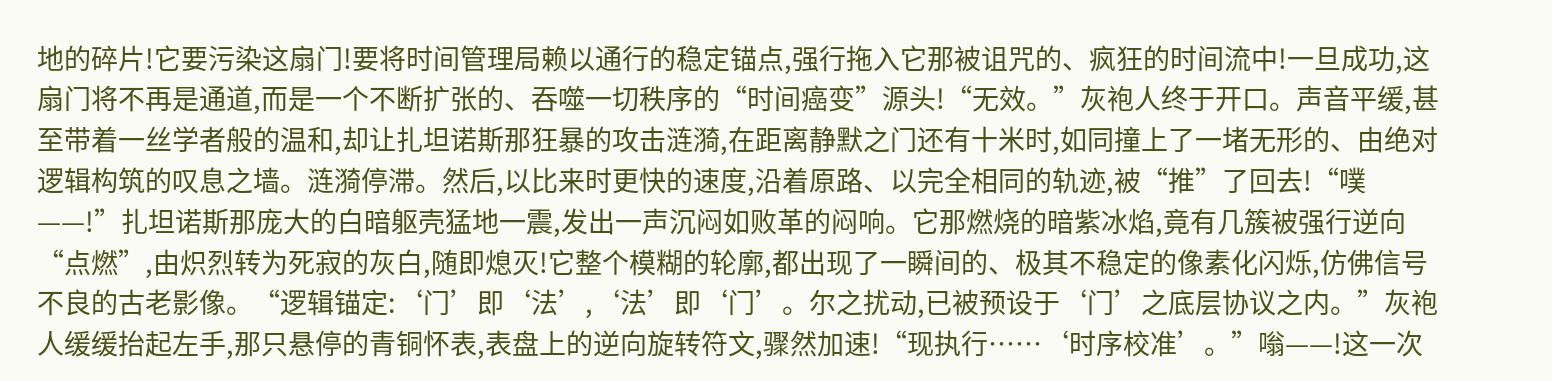地的碎片!它要污染这扇门!要将时间管理局赖以通行的稳定锚点,强行拖入它那被诅咒的、疯狂的时间流中!一旦成功,这扇门将不再是通道,而是一个不断扩张的、吞噬一切秩序的“时间癌变”源头!“无效。”灰袍人终于开口。声音平缓,甚至带着一丝学者般的温和,却让扎坦诺斯那狂暴的攻击涟漪,在距离静默之门还有十米时,如同撞上了一堵无形的、由绝对逻辑构筑的叹息之墙。涟漪停滞。然后,以比来时更快的速度,沿着原路、以完全相同的轨迹,被“推”了回去!“噗——!”扎坦诺斯那庞大的白暗躯壳猛地一震,发出一声沉闷如败革的闷响。它那燃烧的暗紫冰焰,竟有几簇被强行逆向“点燃”,由炽烈转为死寂的灰白,随即熄灭!它整个模糊的轮廓,都出现了一瞬间的、极其不稳定的像素化闪烁,仿佛信号不良的古老影像。“逻辑锚定:‘门’即‘法’,‘法’即‘门’。尔之扰动,已被预设于‘门’之底层协议之内。”灰袍人缓缓抬起左手,那只悬停的青铜怀表,表盘上的逆向旋转符文,骤然加速!“现执行……‘时序校准’。”嗡——!这一次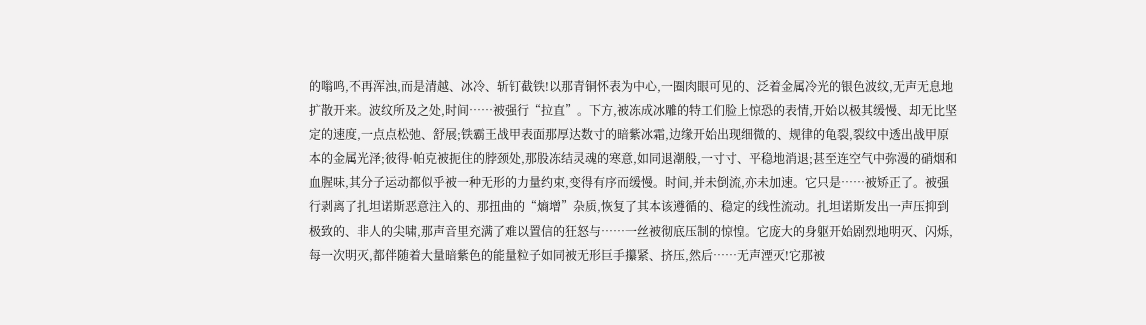的嗡鸣,不再浑浊,而是清越、冰冷、斩钉截铁!以那青铜怀表为中心,一圈肉眼可见的、泛着金属冷光的银色波纹,无声无息地扩散开来。波纹所及之处,时间……被强行“拉直”。下方,被冻成冰雕的特工们脸上惊恐的表情,开始以极其缓慢、却无比坚定的速度,一点点松弛、舒展;铁霸王战甲表面那厚达数寸的暗紫冰霜,边缘开始出现细微的、规律的龟裂,裂纹中透出战甲原本的金属光泽;彼得·帕克被扼住的脖颈处,那股冻结灵魂的寒意,如同退潮般,一寸寸、平稳地消退;甚至连空气中弥漫的硝烟和血腥味,其分子运动都似乎被一种无形的力量约束,变得有序而缓慢。时间,并未倒流,亦未加速。它只是……被矫正了。被强行剥离了扎坦诺斯恶意注入的、那扭曲的“熵增”杂质,恢复了其本该遵循的、稳定的线性流动。扎坦诺斯发出一声压抑到极致的、非人的尖啸,那声音里充满了难以置信的狂怒与……一丝被彻底压制的惊惶。它庞大的身躯开始剧烈地明灭、闪烁,每一次明灭,都伴随着大量暗紫色的能量粒子如同被无形巨手攥紧、挤压,然后……无声湮灭!它那被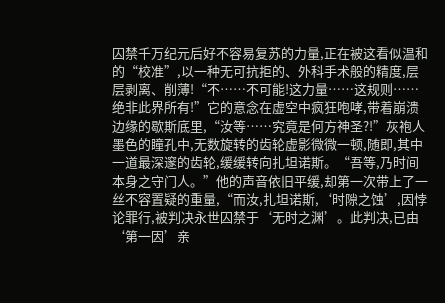囚禁千万纪元后好不容易复苏的力量,正在被这看似温和的“校准”,以一种无可抗拒的、外科手术般的精度,层层剥离、削薄!“不……不可能!这力量……这规则……绝非此界所有!”它的意念在虚空中疯狂咆哮,带着崩溃边缘的歇斯底里,“汝等……究竟是何方神圣?!”灰袍人墨色的瞳孔中,无数旋转的齿轮虚影微微一顿,随即,其中一道最深邃的齿轮,缓缓转向扎坦诺斯。“吾等,乃时间本身之守门人。”他的声音依旧平缓,却第一次带上了一丝不容置疑的重量,“而汝,扎坦诺斯,‘时隙之蚀’,因悖论罪行,被判决永世囚禁于‘无时之渊’。此判决,已由‘第一因’亲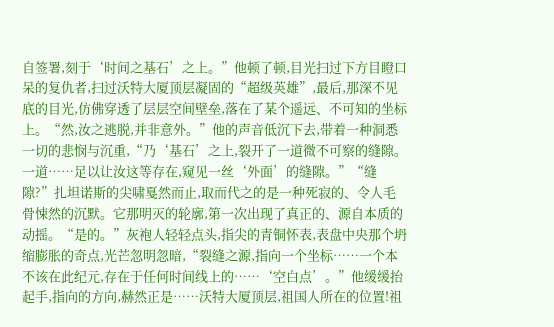自签署,刻于‘时间之基石’之上。”他顿了顿,目光扫过下方目瞪口呆的复仇者,扫过沃特大厦顶层凝固的“超级英雄”,最后,那深不见底的目光,仿佛穿透了层层空间壁垒,落在了某个遥远、不可知的坐标上。“然,汝之逃脱,并非意外。”他的声音低沉下去,带着一种洞悉一切的悲悯与沉重,“乃‘基石’之上,裂开了一道微不可察的缝隙。一道……足以让汝这等存在,窥见一丝‘外面’的缝隙。”“缝隙?”扎坦诺斯的尖啸戛然而止,取而代之的是一种死寂的、令人毛骨悚然的沉默。它那明灭的轮廓,第一次出现了真正的、源自本质的动摇。“是的。”灰袍人轻轻点头,指尖的青铜怀表,表盘中央那个坍缩膨胀的奇点,光芒忽明忽暗,“裂缝之源,指向一个坐标……一个本不该在此纪元,存在于任何时间线上的……‘空白点’。”他缓缓抬起手,指向的方向,赫然正是……沃特大厦顶层,祖国人所在的位置!祖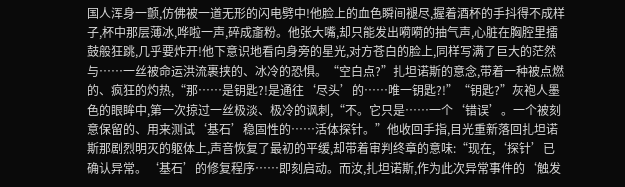国人浑身一颤,仿佛被一道无形的闪电劈中!他脸上的血色瞬间褪尽,握着酒杯的手抖得不成样子,杯中那层薄冰,哗啦一声,碎成齑粉。他张大嘴,却只能发出嗬嗬的抽气声,心脏在胸腔里擂鼓般狂跳,几乎要炸开!他下意识地看向身旁的星光,对方苍白的脸上,同样写满了巨大的茫然与……一丝被命运洪流裹挟的、冰冷的恐惧。“空白点?”扎坦诺斯的意念,带着一种被点燃的、疯狂的灼热,“那……是钥匙?!是通往‘尽头’的……唯一钥匙?!”“钥匙?”灰袍人墨色的眼眸中,第一次掠过一丝极淡、极冷的讽刺,“不。它只是……一个‘错误’。一个被刻意保留的、用来测试‘基石’稳固性的……活体探针。”他收回手指,目光重新落回扎坦诺斯那剧烈明灭的躯体上,声音恢复了最初的平缓,却带着审判终章的意味:“现在,‘探针’已确认异常。‘基石’的修复程序……即刻启动。而汝,扎坦诺斯,作为此次异常事件的‘触发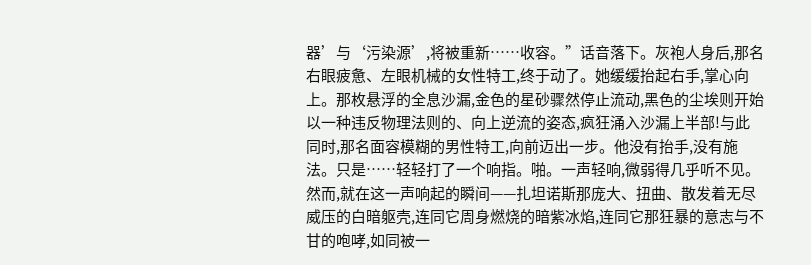器’与‘污染源’,将被重新……收容。”话音落下。灰袍人身后,那名右眼疲惫、左眼机械的女性特工,终于动了。她缓缓抬起右手,掌心向上。那枚悬浮的全息沙漏,金色的星砂骤然停止流动,黑色的尘埃则开始以一种违反物理法则的、向上逆流的姿态,疯狂涌入沙漏上半部!与此同时,那名面容模糊的男性特工,向前迈出一步。他没有抬手,没有施法。只是……轻轻打了一个响指。啪。一声轻响,微弱得几乎听不见。然而,就在这一声响起的瞬间——扎坦诺斯那庞大、扭曲、散发着无尽威压的白暗躯壳,连同它周身燃烧的暗紫冰焰,连同它那狂暴的意志与不甘的咆哮,如同被一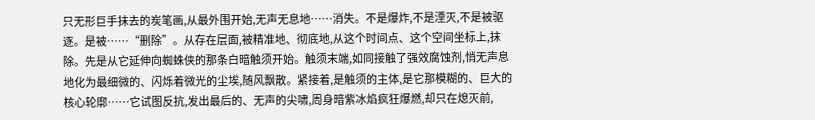只无形巨手抹去的炭笔画,从最外围开始,无声无息地……消失。不是爆炸,不是湮灭,不是被驱逐。是被……“删除”。从存在层面,被精准地、彻底地,从这个时间点、这个空间坐标上,抹除。先是从它延伸向蜘蛛侠的那条白暗触须开始。触须末端,如同接触了强效腐蚀剂,悄无声息地化为最细微的、闪烁着微光的尘埃,随风飘散。紧接着,是触须的主体,是它那模糊的、巨大的核心轮廓……它试图反抗,发出最后的、无声的尖啸,周身暗紫冰焰疯狂爆燃,却只在熄灭前,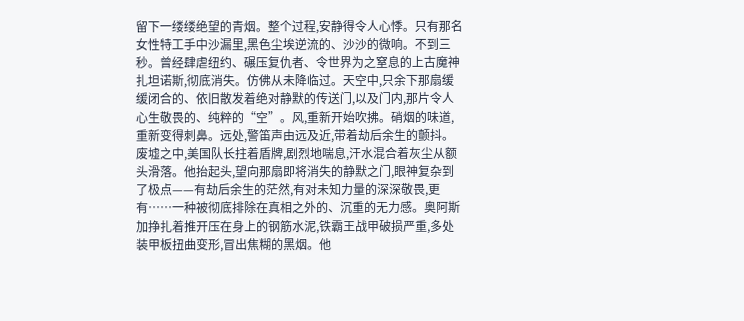留下一缕缕绝望的青烟。整个过程,安静得令人心悸。只有那名女性特工手中沙漏里,黑色尘埃逆流的、沙沙的微响。不到三秒。曾经肆虐纽约、碾压复仇者、令世界为之窒息的上古魔神扎坦诺斯,彻底消失。仿佛从未降临过。天空中,只余下那扇缓缓闭合的、依旧散发着绝对静默的传送门,以及门内,那片令人心生敬畏的、纯粹的“空”。风,重新开始吹拂。硝烟的味道,重新变得刺鼻。远处,警笛声由远及近,带着劫后余生的颤抖。废墟之中,美国队长拄着盾牌,剧烈地喘息,汗水混合着灰尘从额头滑落。他抬起头,望向那扇即将消失的静默之门,眼神复杂到了极点——有劫后余生的茫然,有对未知力量的深深敬畏,更有……一种被彻底排除在真相之外的、沉重的无力感。奥阿斯加挣扎着推开压在身上的钢筋水泥,铁霸王战甲破损严重,多处装甲板扭曲变形,冒出焦糊的黑烟。他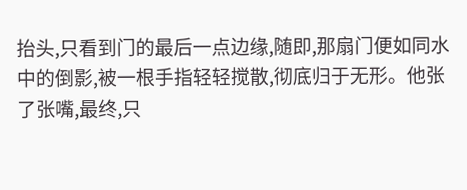抬头,只看到门的最后一点边缘,随即,那扇门便如同水中的倒影,被一根手指轻轻搅散,彻底归于无形。他张了张嘴,最终,只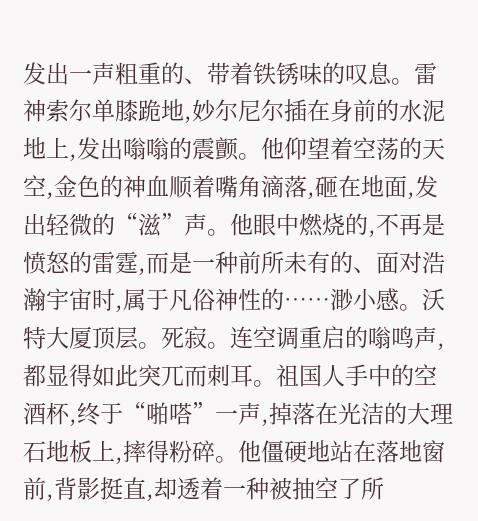发出一声粗重的、带着铁锈味的叹息。雷神索尔单膝跪地,妙尔尼尔插在身前的水泥地上,发出嗡嗡的震颤。他仰望着空荡的天空,金色的神血顺着嘴角滴落,砸在地面,发出轻微的“滋”声。他眼中燃烧的,不再是愤怒的雷霆,而是一种前所未有的、面对浩瀚宇宙时,属于凡俗神性的……渺小感。沃特大厦顶层。死寂。连空调重启的嗡鸣声,都显得如此突兀而刺耳。祖国人手中的空酒杯,终于“啪嗒”一声,掉落在光洁的大理石地板上,摔得粉碎。他僵硬地站在落地窗前,背影挺直,却透着一种被抽空了所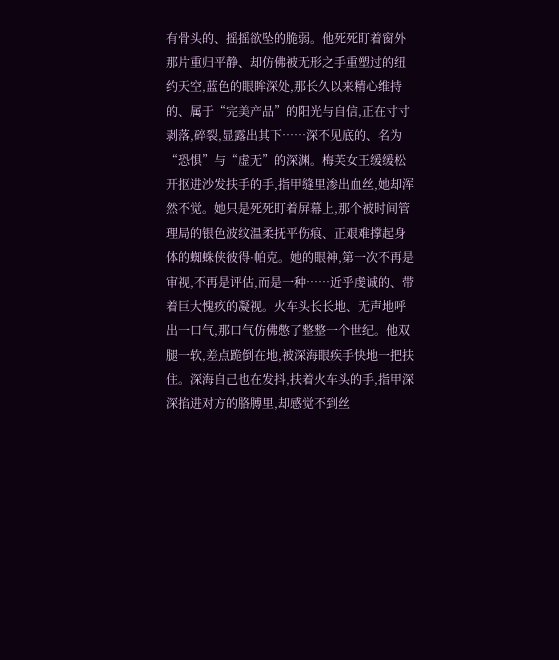有骨头的、摇摇欲坠的脆弱。他死死盯着窗外那片重归平静、却仿佛被无形之手重塑过的纽约天空,蓝色的眼眸深处,那长久以来精心维持的、属于“完美产品”的阳光与自信,正在寸寸剥落,碎裂,显露出其下……深不见底的、名为“恐惧”与“虚无”的深渊。梅芙女王缓缓松开抠进沙发扶手的手,指甲缝里渗出血丝,她却浑然不觉。她只是死死盯着屏幕上,那个被时间管理局的银色波纹温柔抚平伤痕、正艰难撑起身体的蜘蛛侠彼得·帕克。她的眼神,第一次不再是审视,不再是评估,而是一种……近乎虔诚的、带着巨大愧疚的凝视。火车头长长地、无声地呼出一口气,那口气仿佛憋了整整一个世纪。他双腿一软,差点跪倒在地,被深海眼疾手快地一把扶住。深海自己也在发抖,扶着火车头的手,指甲深深掐进对方的胳膊里,却感觉不到丝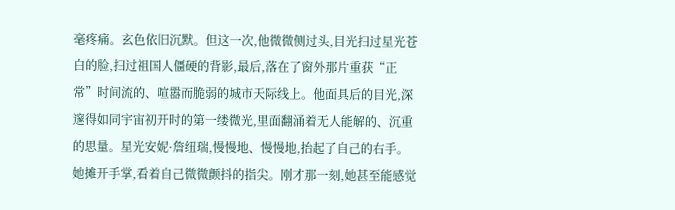毫疼痛。玄色依旧沉默。但这一次,他微微侧过头,目光扫过星光苍白的脸,扫过祖国人僵硬的背影,最后,落在了窗外那片重获“正常”时间流的、喧嚣而脆弱的城市天际线上。他面具后的目光,深邃得如同宇宙初开时的第一缕微光,里面翻涌着无人能解的、沉重的思量。星光安妮·詹纽瑞,慢慢地、慢慢地,抬起了自己的右手。她摊开手掌,看着自己微微颤抖的指尖。刚才那一刻,她甚至能感觉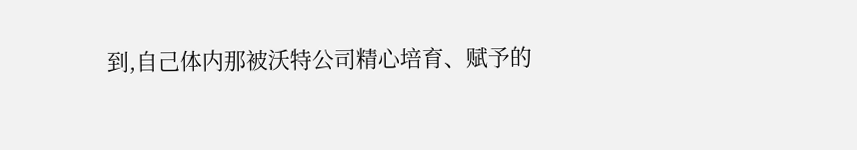到,自己体内那被沃特公司精心培育、赋予的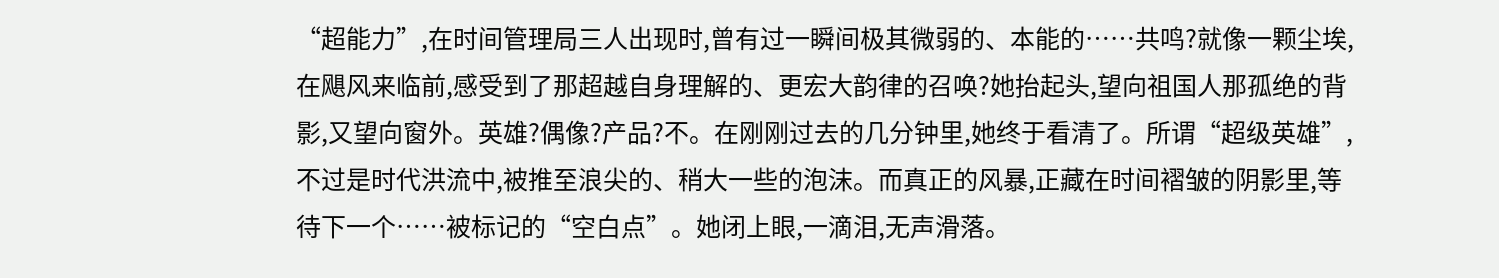“超能力”,在时间管理局三人出现时,曾有过一瞬间极其微弱的、本能的……共鸣?就像一颗尘埃,在飓风来临前,感受到了那超越自身理解的、更宏大韵律的召唤?她抬起头,望向祖国人那孤绝的背影,又望向窗外。英雄?偶像?产品?不。在刚刚过去的几分钟里,她终于看清了。所谓“超级英雄”,不过是时代洪流中,被推至浪尖的、稍大一些的泡沫。而真正的风暴,正藏在时间褶皱的阴影里,等待下一个……被标记的“空白点”。她闭上眼,一滴泪,无声滑落。